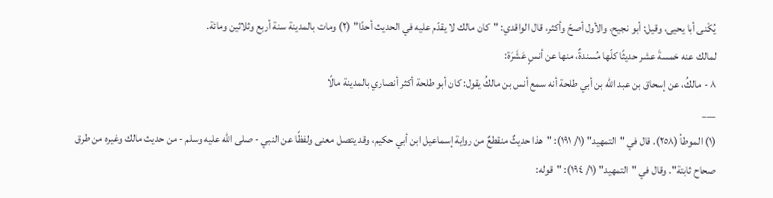يُكْنى أبا يحيى، وقيل: أبو نجيح، والأول أصحّ وأكثر، قال الواقدي: "كان مالك لا يقدّم عليه في الحديث أحدًا" (٢) ومات بالمدينة سنة أربع وثلاثين ومائة.
لمالك عنه خمسةَ عشر حديثًا كلّها مُسندةٌ، منها عن أنسٍ عَشَرَة:
٨ - مالكُ، عن إسحاق بن عبد الله بن أبي طلحة أنه سمع أنس بن مالكُ يقول: كان أبو طلحة أكثر أنصاري بالمدينة مالًا
___
(١) الموطأ (٢٥٨). قال في "التمهيد" (١/ ١٩١): "هذا حديثٌ منقطعٌ من رواية إسماعيل ابن أبي حكيم، وقد يتصل معنى ولفظًا عن النبي - صلى الله عليه وسلم - من حديث مالك وغيره من طرق صحاح ثابتة". وقال في "التمهيد" (١/ ١٩٤): "قوله: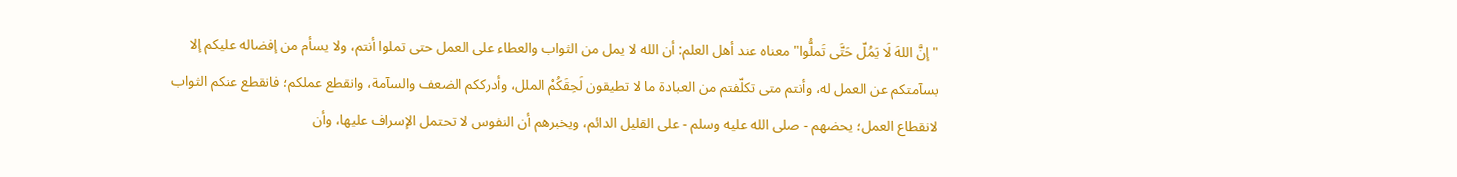"إنَّ اللهَ لَا يَمُلّ حَتَّى تَملُّوا" معناه عند أهل العلم: أن الله لا يمل من الثواب والعطاء على العمل حتى تملوا أنتم، ولا يسأم من إفضاله عليكم إلا بسآمتكم عن العمل له، وأنتم متى تكلّفتم من العبادة ما لا تطيقون لَحِقَكُمْ الملل، وأدرككم الضعف والسآمة، وانقطع عملكم؛ فانقطع عنكم الثواب لانقطاع العمل؛ يحضهم - صلى الله عليه وسلم - على القليل الدائم، ويخبرهم أن النفوس لا تحتمل الإسراف عليها، وأن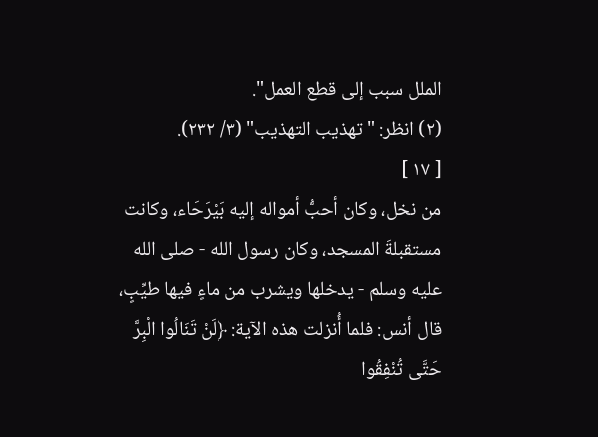الملل سبب إلى قطع العمل".
(٢) انظر: "تهذيب التهذيب" (٣/ ٢٣٢).
[ ١٧ ]
من نخل، وكان أحبُّ أمواله إليه بَيْرَحَاء، وكانت مستقبلةَ المسجد، وكان رسول الله - صلى الله عليه وسلم - يدخلها ويشرب من ماءٍ فيها طيِّبٍ، قال أنس: فلما أُنزلت هذه الآية: ﴿لَنْ تَنَالُوا الْبِرَّ حَتَّى تُنْفِقُوا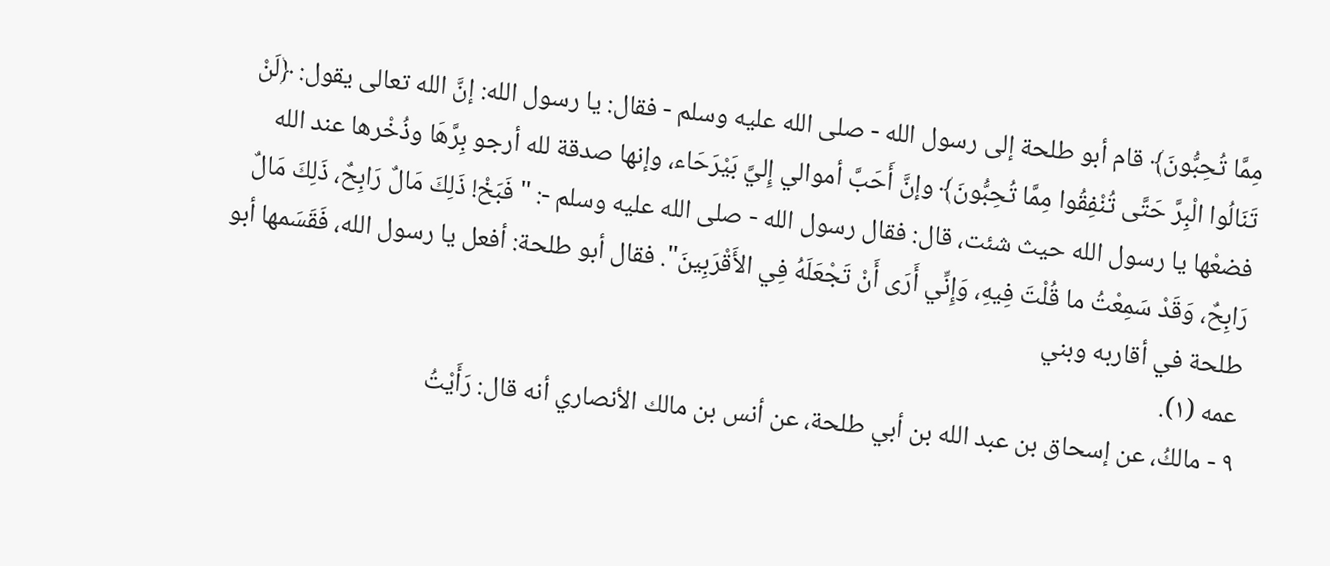مِمَّا تُحِبُّونَ﴾ قام أبو طلحة إلى رسول الله - صلى الله عليه وسلم - فقال: يا رسول الله: إنَّ الله تعالى يقول: ﴿لَنْ تَنَالُوا الْبِرَّ حَتَّى تُنْفِقُوا مِمَّا تُحِبُّونَ﴾ وإنَّ أَحَبَّ أموالي إِليَّ بَيْرَحَاء، وإنها صدقة لله أرجو بِرَّهَا وذُخْرها عند الله فضعْها يا رسول الله حيث شئت، قال: فقال رسول الله - صلى الله عليه وسلم -: "فَبَخْ! ذَلِكَ مَالٌ رَابِحٌ، ذَلِكَ مَالٌ رَابِحٌ، وَقَدْ سَمِعْتُ ما قُلْتَ فِيهِ، وَإِنِّي أَرَى أَنْ تَجْعَلَهُ فِي الأَقْرَبِينَ". فقال أبو طلحة: أفعل يا رسول الله، فَقَسَمها أبو طلحة في أقاربه وبني
عمه (١).
٩ - مالكُ، عن إسحاق بن عبد الله بن أبي طلحة، عن أنس بن مالك الأنصاري أنه قال: رَأَيْتُ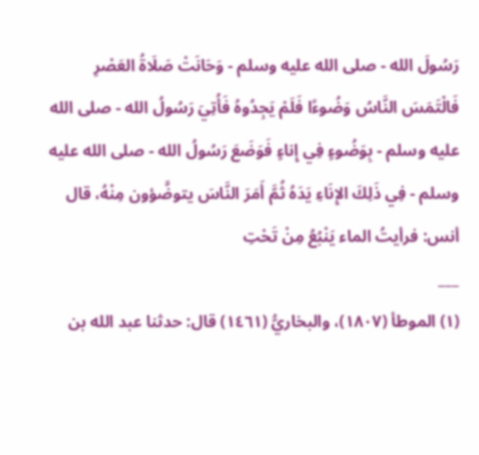رَسُولَ الله - صلى الله عليه وسلم - وَحَانَتْ صَلَاةُ العَصْرِ فَالْتَمَسَ النَّاسُ وَضُوءًا فَلَمْ يَجِدُوهُ فَأُتِيَ رَسُولُ الله - صلى الله عليه وسلم - بِوَضُوءٍ فِي إِناءٍ فَوَضَعَ رَسُولُ الله - صلى الله عليه وسلم - فِي ذَلِكَ الإِنَاءِ يَدَهُ ثُمَّ أَمَرَ النَّاسَ يتوضَّؤون مِنْهُ، قال أنس: فرأيتُ الماء يَنْبُعُ مِنْ تَحْتِ
___
(١) الموطأ (١٨٠٧)، والبخاريُّ (١٤٦١) قال: حدثنا عبد الله بن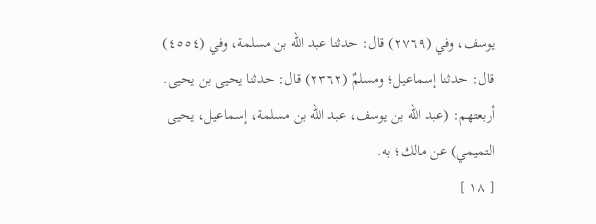يوسف، وفي (٢٧٦٩) قال: حدثنا عبد الله بن مسلمة، وفي (٤٥٥٤) قال: حدثنا إسماعيل؛ ومسلمٌ (٢٣٦٢) قال: حدثنا يحيى بن يحيى. أربعتهم: (عبد الله بن يوسف، عبد الله بن مسلمة، إسماعيل، يحيى التميمي) عن مالك؛ به.
[ ١٨ ]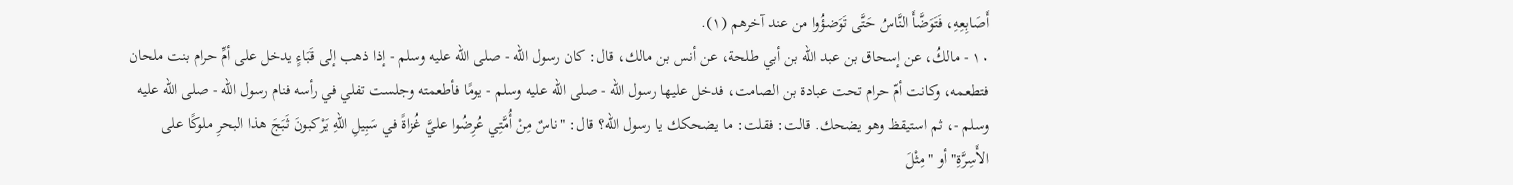أَصَابِعِهِ، فَتَوَضَّأَ النَّاسُ حَتَّى تَوَضؤُوا من عند آخرهم (١).
١٠ - مالكُ، عن إسحاق بن عبد الله بن أبي طلحة، عن أنس بن مالك، قال: كان رسول الله - صلى الله عليه وسلم - إذا ذهب إلى قَبَاءٍ يدخل على أمِّ حرام بنت ملحان فتطعمه، وكانت أمّ حرام تحت عبادة بن الصامت، فدخل عليها رسول الله - صلى الله عليه وسلم - يومًا فأطعمته وجلست تفلي في رأسه فنام رسول الله - صلى الله عليه وسلم -، ثم استيقظ وهو يضحك. قالت: فقلت: ما يضحكك يا رسول الله؟ قال: "ناسٌ مِنْ أُمَّتِي عُرِضُوا عليَّ غُزاةً في سَبِيلِ اللهِ يَرْكبونَ ثَبَجَ هذا البحرِ ملوكًا على الأَسِرَّةِ" أو "مِثْلَ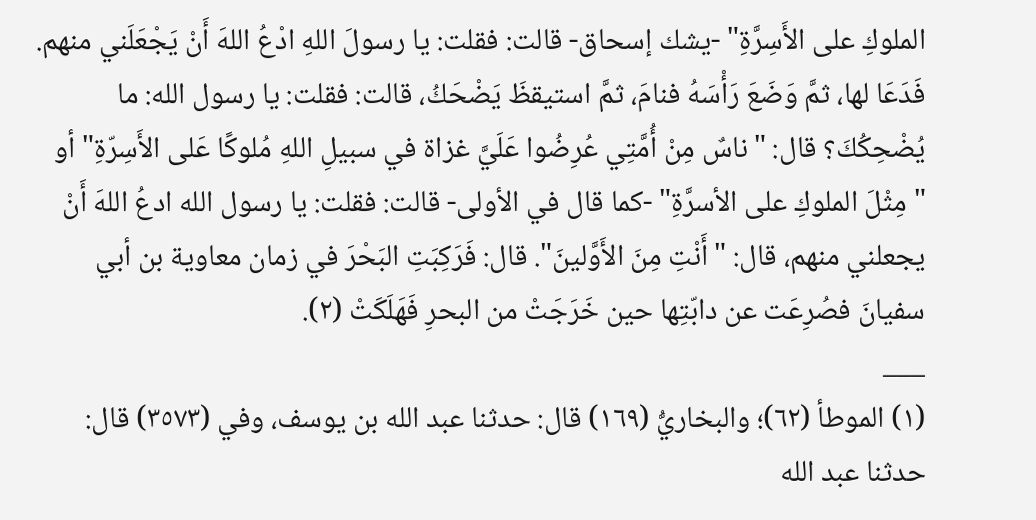الملوكِ على الأَسِرَّةِ" -يشك إسحاق- قالت: فقلت: يا رسولَ اللهِ ادْعُ اللهَ أَنْ يَجْعَلَني منهم. فَدَعَا لها، ثمَّ وَضَعَ رَأْسَهُ فنامَ، ثمَّ استيقظَ يَضْحَكُ، قالت: فقلت: يا رسول الله: ما يُضْحِكُكَ؟ قال: "ناسٌ مِنْ أُمَّتِي عُرِضُوا عَلَيَّ غزاة في سبيلِ اللهِ مُلوكًا عَلى الأَسِرّةِ" أو "مِثْلَ الملوكِ على الأسرَّةِ" -كما قال في الأولى- قالت: فقلت: يا رسول الله ادعُ اللهَ أَنْ يجعلني منهم، قال: "أَنْتِ مِنَ الأَوَّلينَ". قال: فَرَكِبَتِ البَحْرَ في زمان معاوية بن أبي سفيانَ فصُرِعَت عن دابّتِها حين خَرَجَتْ من البحرِ فَهَلَكَتْ (٢).
___
(١) الموطأ (٦٢)؛ والبخاريُّ (١٦٩) قال: حدثنا عبد الله بن يوسف، وفي (٣٥٧٣) قال: حدثنا عبد الله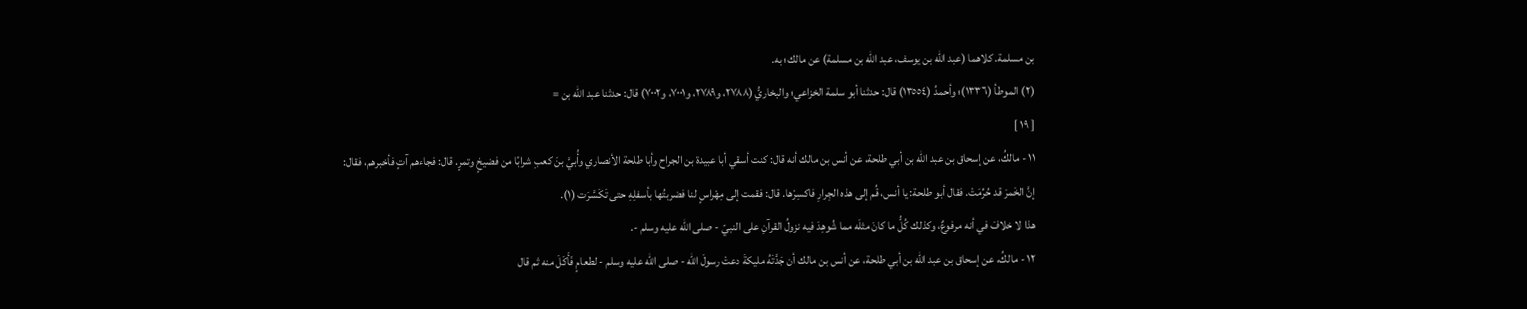بن مسلمة. كلاهما (عبد الله بن يوسف، عبد الله بن مسلمة) عن مالك؛ به.
(٢) الموطأ (١٣٣٦)؛ وأحمدُ (١٣٥٥٤) قال: حدثنا أبو سلمة الخزاعي؛ والبخاريُّ (٢٧٨٨، و٢٧٨٩، و٧٠٠١، و٧٠٠٢) قال: حدثنا عبد الله بن =
[ ١٩ ]
١١ - مالكُ، عن إسحاق بن عبد الله بن أبي طلحة، عن أنس بن مالك أنه قال: كنت أسقي أبا عبيدة بن الجراح وأبا طلحة الأنصاري وأُبيَّ بنَ كعبِ شرابًا من فضيخٍ وتمرٍ. قال: فجاءهم آتٍ فأخبرهم، فقال: إنَّ الخَمرَ قد حُرِّمَتْ. فقال أبو طلحة: يا أنس، قُم إلى هذه الجِرارِ فاكسِرْها. قال: فقمت إلى مِهْراسٍ لنا فضربتُها بأسفلِهِ حتى تَكَسَّرَت (١).
هذا لا خلافَ في أنه مرفوعٌ، وكذلك كُلُّ ما كانَ مثلَه مما شُوهِدَ فيه نزولُ القرآنِ على النبيّ - صلى الله عليه وسلم -.
١٢ - مالكُ، عن إسحاق بن عبد الله بن أبي طلحة، عن أنس بن مالك أن جَدَّتَهُ مليكةَ دعتْ رسولَ الله - صلى الله عليه وسلم - لطعامٍ فَأَكَلَ منه ثم قال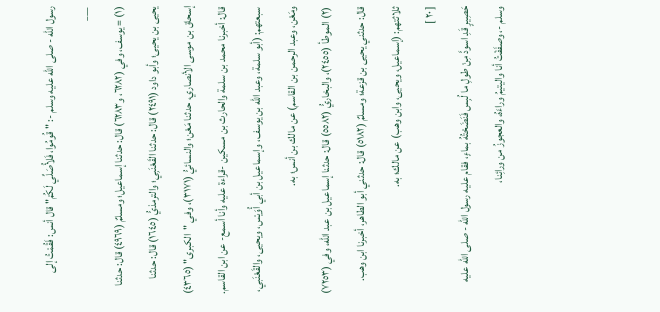رسول الله - صلى الله عليه وسلم -: "قُومُوا، فَلأُصَلِّي لَكُمْ" قال أنس: فَقُمْتُ إلى
___
(١) = يوسف، وفي (٦٢٨٢، و٦٢٨٣) قال: حدثنا إسماعيل؛ ومسلمٌ (٤٩٦٩) قال: حدثنا يحيى بن يحيى؛ وأبو داود (٢٤٩١) قال: حدثنا القَعْنَبِي؛ والترمذيُّ (١٦٤٥) قال: حدثنا إسحاق بن موسى الأنصاري، حدثنا مَعْن؛ والنسائيُّ (٣١٧١)، وفي "الكبرى" (٤٣٦٥) قال: أخبرنا محمد بن سلمة والحارث بن مسكين -قراءة عليه وأنا أسمع- عن ابن القاسم. سبعتهم: (أبو سلمة، وعبد الله بن يوسف، وإسماعيل بن أبي أُوَيْس، ويحيى، والقَعْنَبي، ومَعْن، وعبد الرحمن بن القاسم) عن مالك بن أنس؛ به.
(٢) الموطأ (٢٤٥٥)، والبخاريُّ (٥٥٨٢) قال: حدثنا إسماعيل بن عبد الله، وفي (٧٢٥٣) قال: حدثني يحيى بن قزعة؛ ومسلمٌ (٥١٨٢) قال: حدثني أبو الطاهر، أخبرنا ابن وهب. ثلاثتهم: (إسماعيل، ويحيى، وابن وهب) عن مالك؛ به.
[ ٢٠ ]
حَصِيرٍ قَدِ اسودَّ مِنْ طولِ ما لُبِس فَنَضَحْتُهُ بماءٍ، فقام عليه رسول الله - صلى الله عليه وسلم -، وصفَفْتُ أنا واليتيمُ وراءَهُ، والعجوزُ من ورائِنا،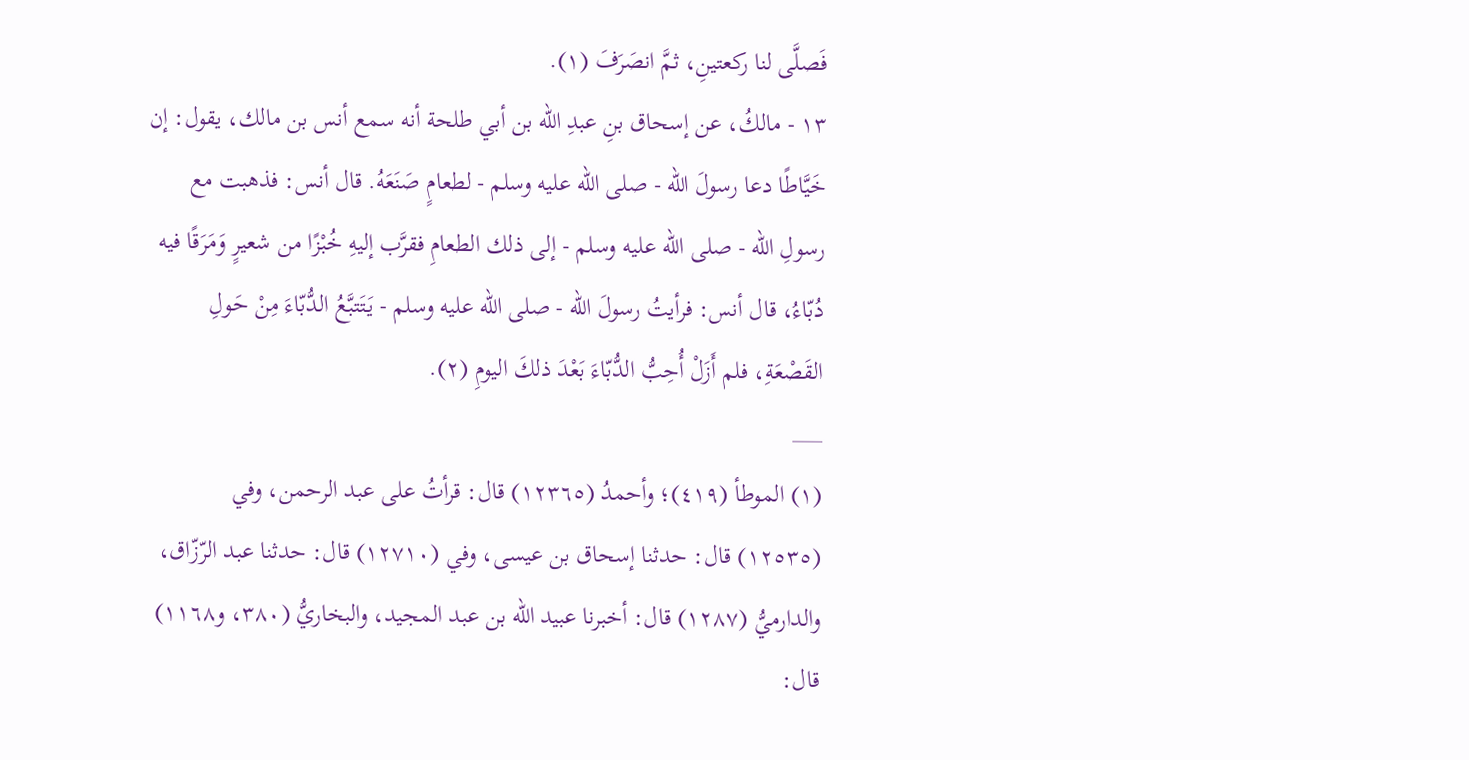فَصلَّى لنا ركعتينِ، ثمَّ انصَرَفَ (١).
١٣ - مالكُ، عن إسحاق بنِ عبدِ الله بن أبي طلحة أنه سمع أنس بن مالك، يقول: إن خَيَّاطًا دعا رسولَ الله - صلى الله عليه وسلم - لطعامٍ صَنَعَهُ. قال أنس: فذهبت مع رسولِ الله - صلى الله عليه وسلم - إلى ذلك الطعامِ فقرَّب إليهِ خُبْزًا من شعيرٍ وَمَرَقًا فيه دُبّاءُ، قال أنس: فرأيتُ رسولَ الله - صلى الله عليه وسلم - يَتَتبَّعُ الدُّبّاءَ مِنْ حَولِ القَصْعَةِ، فلم أَزَلْ أُحِبُّ الدُّبّاءَ بَعْدَ ذلكَ اليومِ (٢).
___
(١) الموطأ (٤١٩)؛ وأحمدُ (١٢٣٦٥) قال: قرأتُ على عبد الرحمن، وفي (١٢٥٣٥) قال: حدثنا إسحاق بن عيسى، وفي (١٢٧١٠) قال: حدثنا عبد الرّزّاق، والدارميُّ (١٢٨٧) قال: أخبرنا عبيد الله بن عبد المجيد، والبخاريُّ (٣٨٠، و١١٦٨) قال: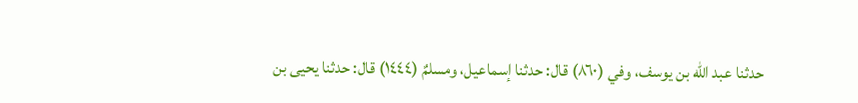حدثنا عبد الله بن يوسف، وفي (٨٦٠) قال: حدثنا إسماعيل، ومسلمٌ (١٤٤٤) قال: حدثنا يحيى بن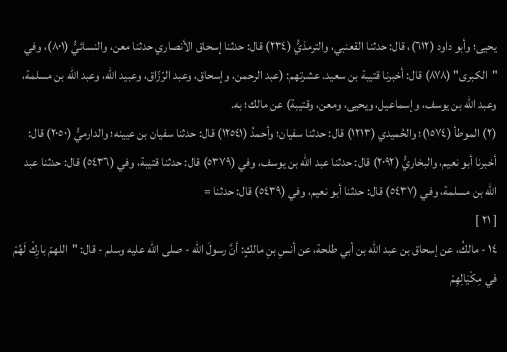يحيى؛ وأبو داود (٦١٢)، قال: حدثنا القعنبي، والترمذيُّ (٢٣٤) قال: حدثنا إسحاق الأنصاري حدثنا معن، والنسائيُّ (٨٠١)، وفي "الكبرى" (٨٧٨) قال: أخبرنا قتيبة بن سعيد. عشرتهم: (عبد الرحمن، وإسحاق، وعبد الرّزّاق، وعبيد الله، وعبد الله بن مسلمة، وعبد الله بن يوسف، وإسماعيل، ويحيى، ومعن، وقتيبة) عن مالك؛ به.
(٢) الموطأ (١٥٧٤)؛ والحُميدي (١٢١٣) قال: حدثنا سفيان؛ وأحمدُ (١٢٥٤١) قال: حدثنا سفيان بن عيينه؛ والدارميُّ (٢٠٥٠) قال: أخبرنا أبو نعيم، والبخاريُّ (٢٠٩٢) قال: حدثنا عبد الله بن يوسف، وفي (٥٣٧٩) قال: حدثنا قتيبة، وفي (٥٤٣٦) قال: حدثنا عبد الله بن مسلمة، وفي (٥٤٣٧) قال: حدثنا أبو نعيم، وفي (٥٤٣٩) قال: حدثنا =
[ ٢١ ]
١٤ - مالكُ، عن إسحاق بن عبد الله بن أبي طلحة، عن أنسِ بنِ مالكٍ: أنَّ رسولَ الله - صلى الله عليه وسلم - قال: "اللهمّ بارِكْ لَهُمْ في مِكْيَالِهِمْ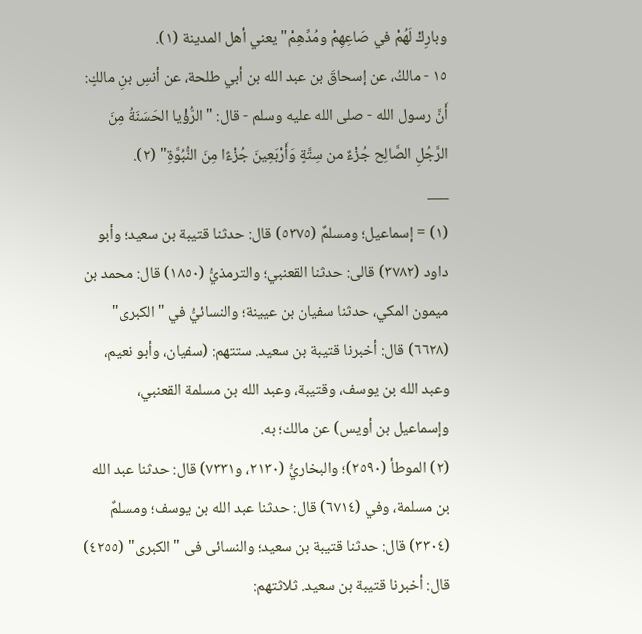وبارِكْ لَهُمْ في صَاعِهِمْ ومُدِّهِمْ" يعني أهل المدينة (١).
١٥ - مالكُ، عن إسحاقَ بن عبد الله بن أبي طلحة، عن أنسِ بنِ مالكٍ: أَنَّ رسول الله - صلى الله عليه وسلم - قال: "الرُّؤْيا الحَسَنَةُ مِنَ الرَّجُلِ الصَّالِح جُزْءٌ من سِتَّةٍ وَأَرْبَعِينَ جُزْءًا مِنَ النُّبُوَّةِ" (٢).
___
(١) = إسماعيل؛ ومسلمٌ (٥٣٧٥) قال: حدثنا قتيبة بن سعيد؛ وأبو داود (٣٧٨٢) قالى: حدثنا القعنبي؛ والترمذيُّ (١٨٥٠) قال: محمد بن ميمون المكي، حدثنا سفيان بن عيينة؛ والنسائيُّ في "الكبرى" (٦٦٢٨) قال: أخبرنا قتيبة بن سعيد. ستتهم: (سفيان، وأبو نعيم، وعبد الله بن يوسف، وقتيبة، وعبد الله بن مسلمة القعنبي، وإسماعيل بن أويس) عن مالك؛ به.
(٢) الموطأ (٢٥٩٠)؛ والبخاريُّ (٢١٣٠، و٧٣٣١) قال: حدثنا عبد الله بن مسلمة، وفي (٦٧١٤) قال: حدثنا عبد الله بن يوسف؛ ومسلمٌ (٣٣٠٤) قال: حدثنا قتيبة بن سعيد؛ والنسائى فى "الكبرى" (٤٢٥٥) قال: أخبرنا قتيبة بن سعيد. ثلاثتهم: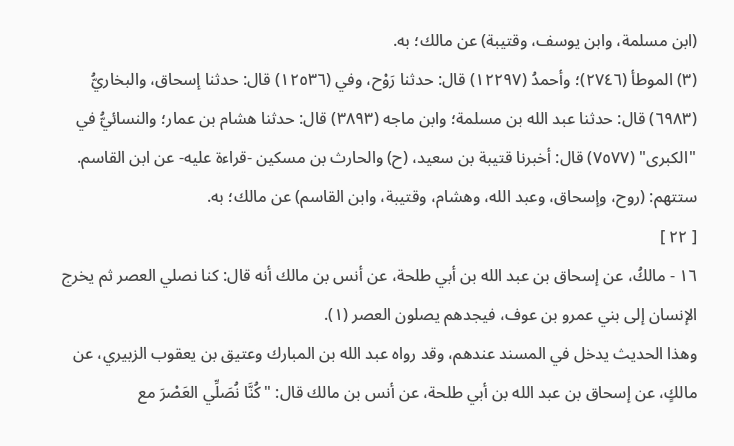(ابن مسلمة، وابن يوسف، وقتيبة) عن مالك؛ به.
(٣) الموطأ (٢٧٤٦)؛ وأحمدُ (١٢٢٩٧) قال: حدثنا رَوْح، وفي (١٢٥٣٦) قال: حدثنا إسحاق، والبخاريُّ (٦٩٨٣) قال: حدثنا عبد الله بن مسلمة؛ وابن ماجه (٣٨٩٣) قال: حدثنا هشام بن عمار؛ والنسائيُّ في "الكبرى" (٧٥٧٧) قال: أخبرنا قتيبة بن سعيد، (ح) والحارث بن مسكين -قراءة عليه- عن ابن القاسم. ستتهم: (روح، وإسحاق، وعبد الله، وهشام، وقتيبة، وابن القاسم) عن مالك؛ به.
[ ٢٢ ]
١٦ - مالكُ، عن إسحاق بن عبد الله بن أبي طلحة، عن أنس بن مالك أنه قال: كنا نصلي العصر ثم يخرج الإنسان إلى بني عمرو بن عوف، فيجدهم يصلون العصر (١).
وهذا الحديث يدخل في المسند عندهم، وقد رواه عبد الله بن المبارك وعتيق بن يعقوب الزبيري، عن مالكٍ، عن إسحاق بن عبد الله بن أبي طلحة، عن أنس بن مالك قال: "كُنَّا نُصَلِّي العَصْرَ مع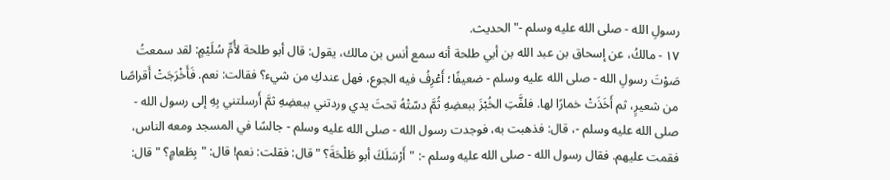رسولِ الله - صلى الله عليه وسلم -" الحديث.
١٧ - مالكُ، عن إسحاق بن عبد الله بن أبي طلحة أنه سمع أنس بن مالك، يقول: قال أبو طلحة لأُمِّ سُلَيْمٍ: لقد سمعتُ صَوْتَ رسولِ الله - صلى الله عليه وسلم - ضعيفًا؛ أَعْرِفُ فيه الجوع، فهل عندكِ من شيء؟ فقالت: نعم. فَأَخْرَجَتْ أَقراصًا من شعيرٍ، ثم أَخَذَتْ خمارًا لها. فلفَّتِ الخُبْزَ ببعضِهِ ثُمَّ دسّتْهُ تحتَ يدي وردتني ببعضِهِ ثمَّ أَرسلتني بِهِ إلى رسول الله - صلى الله عليه وسلم -، قال: فذهبت به، فوجدت رسول الله - صلى الله عليه وسلم - جالسًا في المسجد ومعه الناس، فقمت عليهم. فقال رسول الله - صلى الله عليه وسلم -: "أَرْسَلَكَ أبو طَلْحَةَ؟ " قال: فقلت: نعم! قال: "بِطَعامٍ؟ " قال: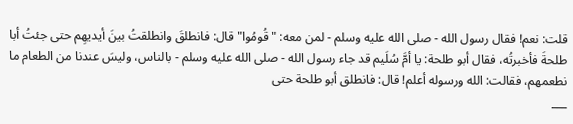قلت: نعم! فقال رسول الله - صلى الله عليه وسلم - لمن معه: "قُومُوا" قال: فانطلقَ وانطلقتُ بينَ أيديهِم حتى جئتُ أبا طلحةَ فأخبرتُه، فقال أبو طلحة: يا أمَّ سُلَيم قد جاء رسول الله - صلى الله عليه وسلم - بالناس، وليسَ عندنا من الطعام ما نطعمهم، فقالت: الله ورسوله أعلم! قال: فانطلق أبو طلحة حتى
___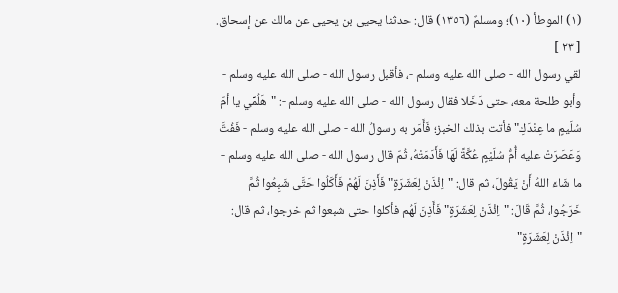(١) الموطأ (١٠)؛ ومسلمٌ (١٣٥٦) قال: حدثنا يحيى بن يحيى عن مالك عن إسحاق.
[ ٢٣ ]
لقي رسول الله - صلى الله عليه وسلم -، فأقبل رسول الله - صلى الله عليه وسلم - وأبو طلحة معه، حتى دَخَلا فقال رسول الله - صلى الله عليه وسلم -: "هَلُمِّي يا أمّ سُلَيمٍ ما عِنْدَكِ" فأتت بذلك الخبز؛ فَأَمَر به رسولُ الله - صلى الله عليه وسلم - فَفُتَّ وَعَصَرَتْ عليه أُمُّ سُلَيْمٍ عُكَّةً لَهَا فَأَدَمَتْهُ، ثُمّ قال رسول الله - صلى الله عليه وسلم - ما شَاءَ اللهُ أَنْ يَقُولَ، ثم قال: "اِئْذَنْ لِعَشَرَةٍ" فَأَذِنَ لَهُمْ فَأَكَلُوا حَتَّى شَبِعُوا ثُمَّ خَرَجُوا، ثُمَّ قَالَ: "اِئْذَنْ لِعَشَرَةٍ" فَأَذِنَ لَهُم فأكلوا حتى شبعوا ثم خرجوا، ثم قال: "اِئْذَنْ لِعَشَرَةٍ"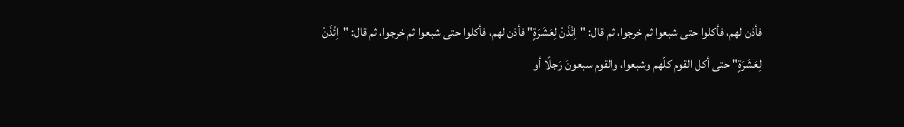فأذن لهم، فأكلوا حتى شبعوا ثم خرجوا، ثم قال: "اِئْذَنْ لِعَشَرَةٍ" فأذن لهم، فأكلوا حتى شبعوا ثم خرجوا، ثم قال: "اِئْذَنْ لِعَشَرَةٍ" حتى أكل القوم كلّهم وشبعوا، والقوم سبعونَ رَجلًا أو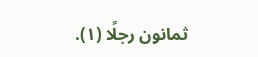ثمانون رجلًا (١).